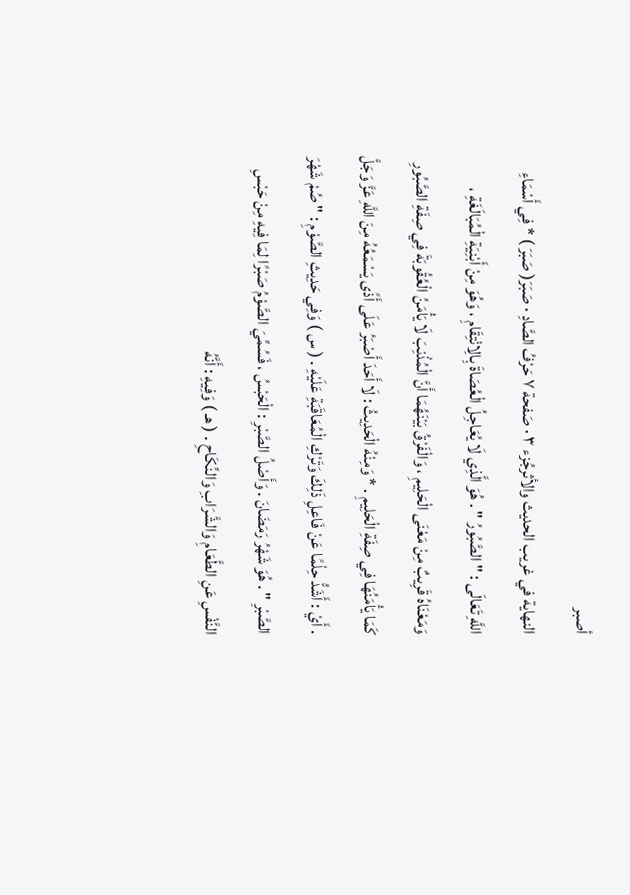أصبر
النهاية في غريب الحديث والأثرجُزء ٣ · صَفحة ٧ حَرْفُ الصَّادِ · صَبَرَ( صَبَرَ ) * فِي أَسْمَاءِ اللَّهِ تَعَالَى : " الصَّبُورُ " . هُوَ الَّذِي لَا يُعَاجِلُ الْعُصَاةَ بِالِانْتِقَامِ ، وَهُوَ مِنْ أَبْنِيَةِ الْمُبَالَغَةِ ، وَمَعْنَاهُ قَرِيبٌ مِنْ مَعْنَى الْحَلِيمِ ، وَالْفَرْقُ بَيْنَهُمَا أَنَّ الْمُذْنِبَ لَا يَأْمَنُ الْعُقُوبَةَ فِي صِفَةِ الصَّبُورِ كَمَا يَأْمَنُهَا فِي صِفَةِ الْحَلِيمِ . * وَمِنْهُ الْحَدِيثُ : لَا أَحَدَ أَصْبَرُ عَلَى أَذًى يَسْمَعُهُ مِنَ اللَّهِ عَزَّ وَجَلَّ . أَيْ : أَشَدُّ حِلْمًا عَنْ فَاعِلِ ذَلِكَ وَتَرْكِ الْمُعَاقَبَةِ عَلَيْهِ . ( س ) وَفِي حَدِيثِ الصَّوْمِ : " صُمْ شَهْرَ الصَّبْرِ " . هُوَ شَهْرُ رَمَضَانَ . وَأَصْلُ الصَّبْرِ : الْحَبْسُ ، فَسُمِّيَ الصَّوْمُ صَبْرًا لِمَا فِيهِ مِنْ حَبْسِ النَّفْسِ عَنِ الطَّعَامِ وَالشَّرَابِ وَالنِّكَاحِ . ( هـ ) وَفِيهِ : أَنَّهُ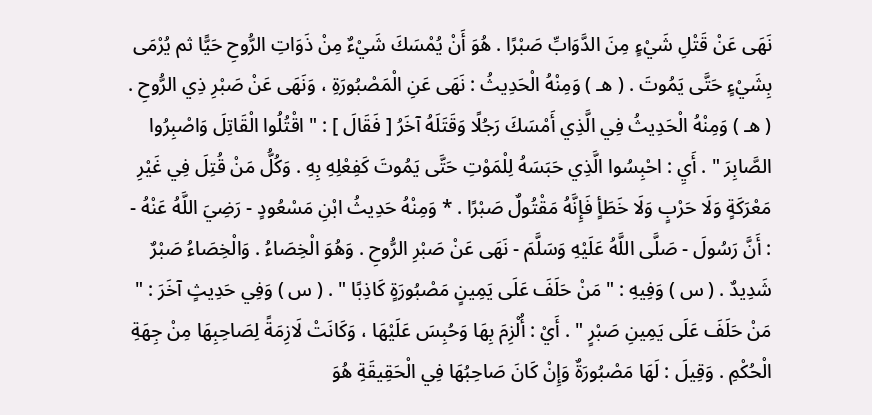نَهَى عَنْ قَتْلِ شَيْءٍ مِنَ الدَّوَابِّ صَبْرًا . هُوَ أَنْ يُمْسَكَ شَيْءٌ مِنْ ذَوَاتِ الرُّوحِ حَيًّا ثم يُرْمَى بِشَيْءٍ حَتَّى يَمُوتَ . ( هـ ) وَمِنْهُ الْحَدِيثُ : نَهَى عَنِ الْمَصْبُورَةِ ، وَنَهَى عَنْ صَبْرِ ذِي الرُّوحِ . ( هـ ) وَمِنْهُ الْحَدِيثُ فِي الَّذِي أَمْسَكَ رَجُلًا وَقَتَلَهُ آخَرُ [ فَقَالَ ] : " اقْتُلُوا الْقَاتِلَ وَاصْبِرُوا الصَّابِرَ " . أَيِ : احْبِسُوا الَّذِي حَبَسَهُ لِلْمَوْتِ حَتَّى يَمُوتَ كَفِعْلِهِ بِهِ . وَكُلُّ مَنْ قُتِلَ فِي غَيْرِ مَعْرَكَةٍ وَلَا حَرْبٍ وَلَا خَطَأٍ فَإِنَّهُ مَقْتُولٌ صَبْرًا . * وَمِنْهُ حَدِيثُ ابْنِ مَسْعُودٍ - رَضِيَ اللَّهُ عَنْهُ - : أَنَّ رَسُولَ - صَلَّى اللَّهُ عَلَيْهِ وَسَلَّمَ - نَهَى عَنْ صَبْرِ الرُّوحِ . وَهُوَ الْخِصَاءُ . وَالْخِصَاءُ صَبْرٌ شَدِيدٌ . ( س ) وَفِيهِ : " مَنْ حَلَفَ عَلَى يَمِينٍ مَصْبُورَةٍ كَاذِبًا " . ( س ) وَفِي حَدِيثٍ آخَرَ : " مَنْ حَلَفَ عَلَى يَمِينِ صَبْرٍ " . أَيْ : أُلْزِمَ بِهَا وَحُبِسَ عَلَيْهَا ، وَكَانَتْ لَازِمَةً لِصَاحِبِهَا مِنْ جِهَةِ الْحُكْمِ . وَقِيلَ : لَهَا مَصْبُورَةٌ وَإِنْ كَانَ صَاحِبُهَا فِي الْحَقِيقَةِ هُوَ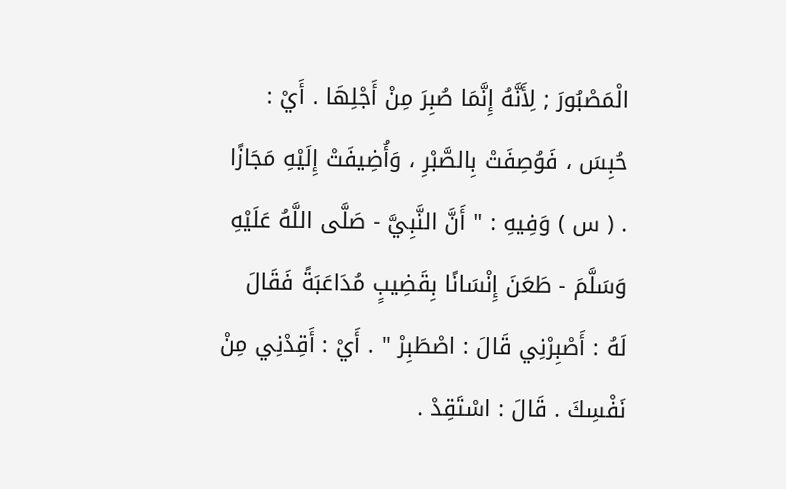الْمَصْبُورَ ; لِأَنَّهُ إِنَّمَا صُبِرَ مِنْ أَجْلِهَا . أَيْ : حُبِسَ ، فَوُصِفَتْ بِالصَّبْرِ ، وَأُضِيفَتْ إِلَيْهِ مَجَازًا . ( س ) وَفِيهِ : " أَنَّ النَّبِيَّ - صَلَّى اللَّهُ عَلَيْهِ وَسَلَّمَ - طَعَنَ إِنْسَانًا بِقَضِيبٍ مُدَاعَبَةً فَقَالَ لَهُ : أَصْبِرْنِي قَالَ : اصْطَبِرْ " . أَيْ : أَقِدْنِي مِنْ نَفْسِكَ . قَالَ : اسْتَقِدْ .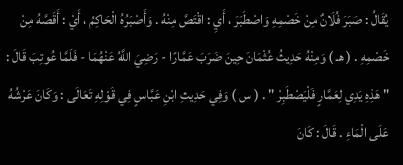يُقَالُ : صَبَرَ فُلَانٌ مِنْ خَصْمِهِ وَاصْطَبَرَ ، أَيِ : اقْتَصَّ مِنْهُ . وَأَصْبَرُهُ الْحَاكِمُ ، أَيْ : أَقَصَّهُ مِنْ خَصْمِهِ . ( هـ ) وَمِنْهُ حَدِيثُ عُثْمَانَ حِينَ ضَرَبَ عَمَّارًا - رَضِيَ اللَّهُ عَنْهُمَا - فَلَمَّا عُوتِبَ قَالَ : " هَذِهِ يَدِي لِعَمَّارٍ فَلْيَصْطَبِرْ " . ( س ) وَفِي حَدِيثِ ابْنِ عَبَّاسٍ فِي قَوْلِهِ تَعَالَى : وَكَانَ عَرْشُهُ عَلَى الْمَاءِ . قَالَ : كَانَ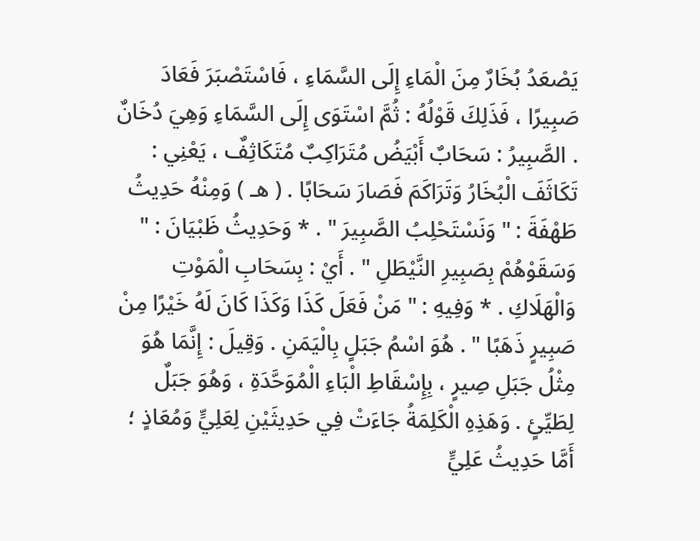يَصْعَدُ بُخَارٌ مِنَ الْمَاءِ إِلَى السَّمَاءِ ، فَاسْتَصْبَرَ فَعَادَ صَبِيرًا ، فَذَلِكَ قَوْلُهُ : ثُمَّ اسْتَوَى إِلَى السَّمَاءِ وَهِيَ دُخَانٌ . الصَّبِيرُ : سَحَابٌ أَبْيَضُ مُتَرَاكِبٌ مُتَكَاثِفٌ ، يَعْنِي : تَكَاثَفَ الْبُخَارُ وَتَرَاكَمَ فَصَارَ سَحَابًا . ( هـ ) وَمِنْهُ حَدِيثُ طَهْفَةَ : " وَنَسْتَحْلِبُ الصَّبِيرَ " . * وَحَدِيثُ ظَبْيَانَ : " وَسَقَوْهُمْ بِصَبِيرِ النَّيْطَلِ " . أَيْ : بِسَحَابِ الْمَوْتِ وَالْهَلَاكِ . * وَفِيهِ : " مَنْ فَعَلَ كَذَا وَكَذَا كَانَ لَهُ خَيْرًا مِنْ صَبِيرٍ ذَهَبًا " . هُوَ اسْمُ جَبَلٍ بِالْيَمَنِ . وَقِيلَ : إِنَّمَا هُوَ مِثْلُ جَبَلِ صِيرٍ ، بِإِسْقَاطِ الْبَاءِ الْمُوَحَّدَةِ ، وَهُوَ جَبَلٌ لِطَيِّئٍ . وَهَذِهِ الْكَلِمَةُ جَاءَتْ فِي حَدِيثَيْنِ لِعَلِيٍّ وَمُعَاذٍ ؛ أَمَّا حَدِيثُ عَلِيٍّ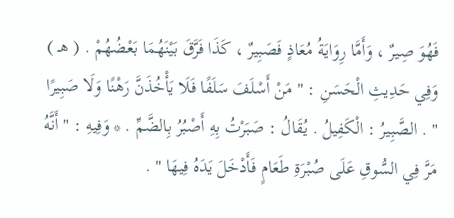فَهُوَ صِيرٌ ، وَأَمَّا رِوَايَةُ مُعَاذٍ فَصَبِيرٌ ، كَذَا فَرَّقَ بَيْنَهُمَا بَعْضُهُمْ . ( هـ ) وَفِي حَدِيثِ الْحَسَنِ : " مَنْ أَسْلَفَ سَلَفًا فَلَا يَأْخُذَنَّ رَهْنًا وَلَا صَبِيرًا " . الصَّبِيرُ : الْكَفِيلُ . يُقَالُ : صَبَرْتُ بِهِ أَصْبُرُ بِالضَّمِّ . * وَفِيهِ : " أَنَّهُ مَرَّ فِي السُّوقِ عَلَى صُبْرَةِ طَعَامٍ فَأَدْخَلَ يَدَهُ فِيهَا " .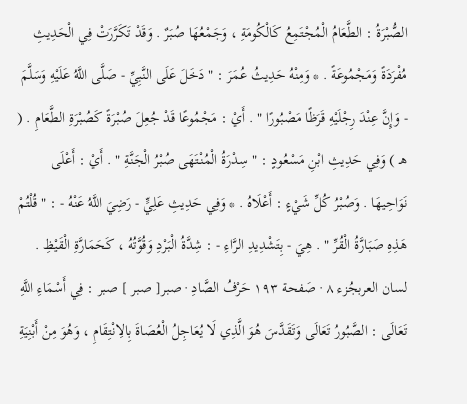الصُّبْرَةُ : الطَّعَامُ الْمُجْتَمِعُ كَالْكُومَةِ ، وَجَمْعُهَا صُبَرٌ . وَقَدْ تَكَرَّرَتْ فِي الْحَدِيثِ مُفْرَدَةً وَمَجْمُوعَةً . * وَمِنْهُ حَدِيثُ عُمَرَ : " دَخَلَ عَلَى النَّبِيِّ - صَلَّى اللَّهُ عَلَيْهِ وَسَلَّمَ - وَإِنَّ عِنْدَ رِجْلَيْهِ قَرَظًا مَصْبُورًا " . أَيْ : مَجْمُوعًا قَدْ جُعِلَ صُبْرَةً كَصُبْرَةِ الطَّعَامِ . ( هـ ) وَفِي حَدِيثِ ابْنِ مَسْعُودٍ : " سِدْرَةُ الْمُنْتَهَى صُبْرُ الْجَنَّةِ " . أَيْ : أَعْلَى نَوَاحِيهَا . وَصُبْرُ كُلِّ شَيْءٍ : أَعْلَاهُ . * وَفِي حَدِيثِ عَلِيٍّ - رَضِيَ اللَّهُ عَنْهُ - : " قُلْتُمْ هَذِهِ صَبَارَّةُ الْقُرِّ " . هِيَ - بِتَشْدِيدِ الرَّاءِ - : شِدَّةُ الْبَرْدِ وَقُوَّتُهُ ، كَحَمَارَّةِ الْقَيْظِ .
لسان العربجُزء ٨ · صَفحة ١٩٣ حَرْفُ الصَّادِ · صبر[ صبر ] صبر : فِي أَسْمَاءِ اللَّهِ تَعَالَى : الصَّبُورُ تَعَالَى وَتَقَدَّسَ هُوَ الَّذِي لَا يُعَاجِلُ الْعُصَاةَ بِالِانْتِقَامِ ، وَهُوَ مِنْ أَبْنِيَةِ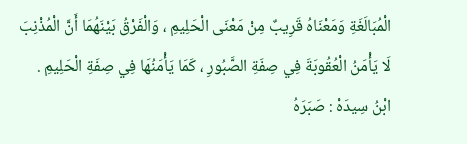الْمُبَالَغَةِ وَمَعْنَاهُ قَرِيبٌ مِنْ مَعْنَى الْحَلِيمِ ، وَالْفَرْقُ بَيْنَهُمَا أَنَّ الْمُذْنِبَ لَا يَأْمَنُ الْعُقُوبَةَ فِي صِفَةِ الصَّبُورِ ، كَمَا يَأْمَنُهَا فِي صِفَةِ الْحَلِيمِ . ابْنُ سِيدَهْ : صَبَرَهُ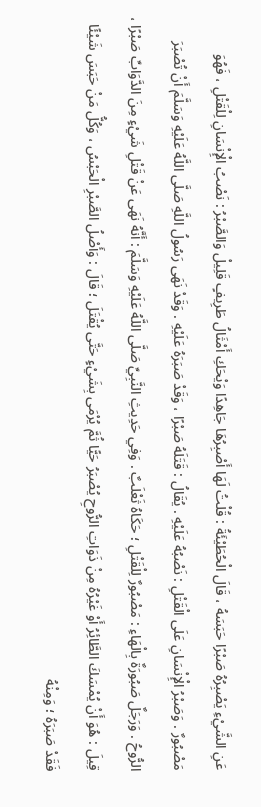عَنِ الشَّيْءِ يَصْبِرُهُ صَبْرًا حَبَسَهُ ، قَالَ الْحُطَيْئَةُ : قُلْتُ لَهَا أَصْبِرُهَا جَاهِدًا وَيْحَكِ أَمْثَالُ طَرِيفٍ قَلِيلْ وَالصَّبْرُ : نَصْبُ الْإِنْسَانِ لِلْقَتْلِ ، فَهُوَ مَصْبُورٌ . وَصَبْرُ الْإِنْسَانِ عَلَى الْقَتْلِ : نَصْبُهُ عَلَيْهِ . يُقَالُ : قَتَلَهُ صَبْرًا ، وَقَدْ صَبَرَهُ عَلَيْهِ . وَقَدْ نَهَى رَسُولُ اللَّهِ صَلَّى اللَّهُ عَلَيْهِ وَسَلَّمَ أَنْ تُصْبَرَ الرُّوحُ . وَرَجَلٌ صَبُورَةٌ بِالْهَاءِ : مَصْبُورٌ لِلْقَتْلِ ؛ حَكَاهُ ثَعْلَبٌ . وَفِي حَدِيثِ النَّبِيِّ صَلَّى اللَّهُ عَلَيْهِ وَسَلَّمَ : أَنَّهُ نَهَى عَنْ قَتْلِ شَيْءٍ مِنَ الدَّوَابِّ صَبْرًا ، قِيلَ : هُوَ أَنْ يُمْسَكَ الطَّائِرُ أَوْ غَيْرُهُ مِنْ ذَوَاتِ الرُّوحِ يُصْبَرُ حَيًّا ثُمَّ يُرْمَى بِشَيْءٍ حَتَّى يُقْتَلَ ؛ قَالَ : وَأَصْلُ الصَّبْرِ الْحَبْسُ ، وَكُلُّ مَنْ حَبَسَ شَيْئًا فَقَدْ صَبَرَهُ ؛ وَمِنْهُ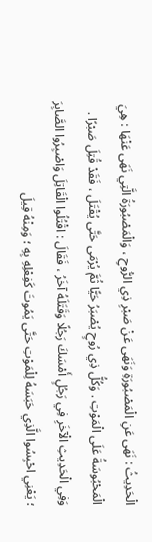الْحَدِيثُ : نَهَى عَنِ الْمَصْبُورَةِ وَنَهَى عَنْ صَبْرِ ذِي الرُّوحِ ، وَالْمَصْبُورَةُ الَّتِي نَهَى عَنْهَا : هِيَ الْمَحْبُوسَةُ عَلَى الْمَوْتِ . وَكُلُّ ذِي رُوحٍ يُصْبَرُ حَيًّا ثُمَّ يُرْمَى حَتَّى يُقْتَلَ ، فَقَدْ قُتِلَ صَبْرًا . وَفِي الْحَدِيثِ الْآخَرِ فِي رَجُلٍ أَمْسَكَ رَجُلًا وَقَتَلَهُ آخَرُ ، فَقَالَ : اقْتُلُوا الْقَاتِلَ وَاصْبِرُوا الصَّابِرَ ؛ يَعْنِي احْبِسُوا الَّذِي حَبَسَهُ لِلْمَوْتِ حَتَّى يَمُوتَ كَفِعْلِهِ بِهِ ؛ وَمِنْهُ قِيلَ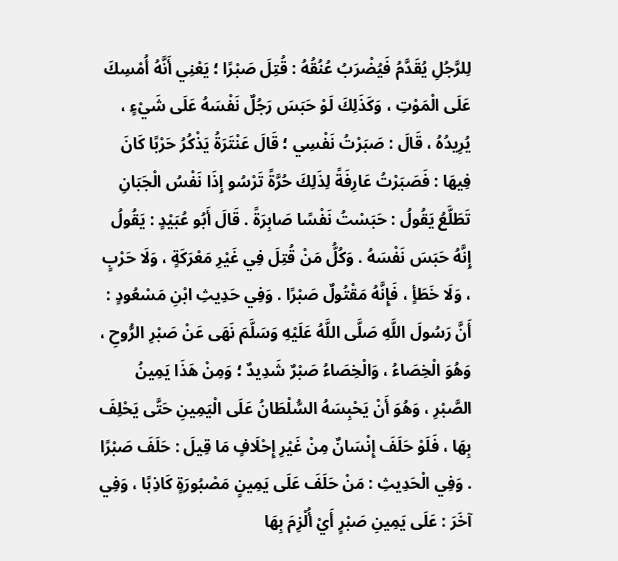لِلرَّجُلِ يُقَدَّمُ فَيُضْرَبُ عُنُقُهُ : قُتِلَ صَبْرًا ؛ يَعْنِي أَنَّهُ أُمْسِكَ عَلَى الْمَوْتِ ، وَكَذَلِكَ لَوْ حَبَسَ رَجُلٌ نَفْسَهُ عَلَى شَيْءٍ ، يُرِيدُهُ ، قَالَ : صَبَرْتُ نَفْسِي ؛ قَالَ عَنْتَرَةُ يَذْكُرُ حَرْبًا كَانَ فِيهَا : فَصَبَرْتُ عَارِفَةً لِذَلِكَ حُرَّةً تَرْسُو إِذَا نَفْسُ الْجَبَانِ تَطَلَّعُ يَقُولُ : حَبَسْتُ نَفْسًا صَابِرَةً . قَالَ أَبُو عُبَيْدٍ : يَقُولُ إِنَّهُ حَبَسَ نَفْسَهُ . وَكُلُّ مَنْ قُتِلَ فِي غَيْرِ مَعْرَكَةٍ ، وَلَا حَرْبٍ ، وَلَا خَطَأٍ ، فَإِنَّهُ مَقْتُولٌ صَبْرًا . وَفِي حَدِيثِ ابْنِ مَسْعُودٍ : أَنَّ رَسُولَ اللَّهِ صَلَّى اللَّهُ عَلَيْهِ وَسَلَّمَ نَهَى عَنْ صَبْرِ الرُّوحِ ، وَهُوَ الْخِصَاءُ ، وَالْخِصَاءُ صَبْرٌ شَدِيدٌ ؛ وَمِنْ هَذَا يَمِينُ الصَّبْرِ ، وَهُوَ أَنْ يَحْبِسَهُ السُّلْطَانُ عَلَى الْيَمِينِ حَتَّى يَحْلِفَ بِهَا ، فَلَوْ حَلَفَ إِنْسَانٌ مِنْ غَيْرِ إِحْلَافٍ مَا قِيلَ : حَلَفَ صَبْرًا . وَفِي الْحَدِيثِ : مَنْ حَلَفَ عَلَى يَمِينٍ مَصْبُورَةٍ كَاذِبًا ، وَفِي آخَرَ : عَلَى يَمِينِ صَبْرٍ أَيْ أُلْزِمَ بِهَا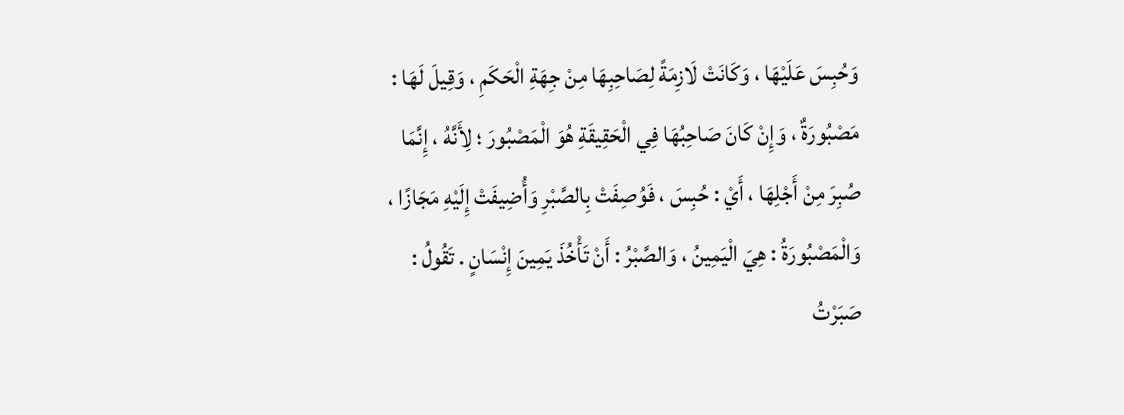وَحُبِسَ عَلَيْهَا ، وَكَانَتْ لَازِمَةً لِصَاحِبِهَا مِنْ جِهَةِ الْحَكَمِ ، وَقِيلَ لَهَا : مَصْبُورَةٌ ، وَإِنْ كَانَ صَاحِبُهَا فِي الْحَقِيقَةِ هُوَ الْمَصْبُورَ ؛ لِأَنَّهُ ، إِنَّمَا صُبِرَ مِنْ أَجْلِهَا ، أَيْ : حُبِسَ ، فَوُصِفَتْ بِالصَّبْرِ وَأُضِيفَتْ إِلَيْهِ مَجَازًا ، وَالْمَصْبُورَةُ : هِيَ الْيَمِينُ ، وَالصَّبْرُ : أَنْ تَأْخُذَ يَمِينَ إِنْسَانٍ . تَقُولُ : صَبَرْتُ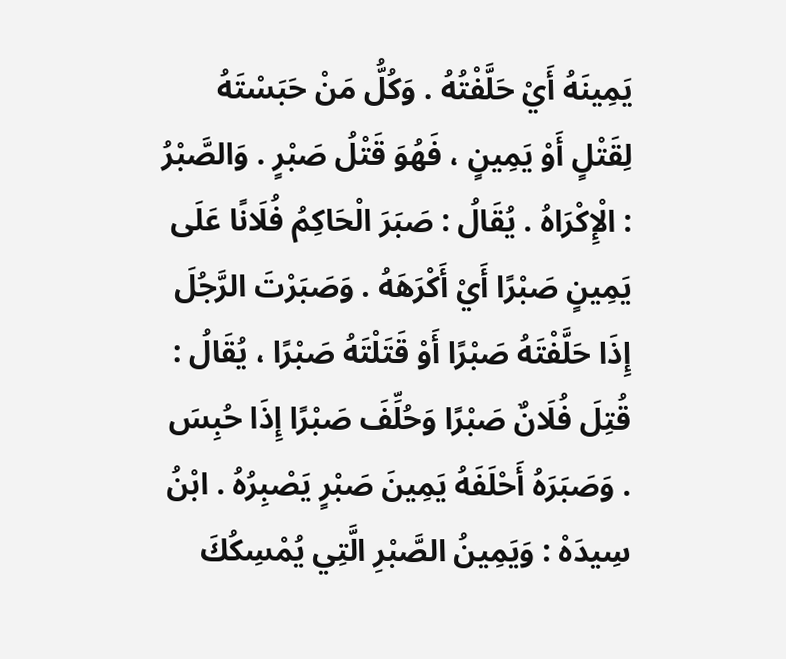يَمِينَهُ أَيْ حَلَّفْتُهُ . وَكُلُّ مَنْ حَبَسْتَهُ لِقَتْلٍ أَوْ يَمِينٍ ، فَهُوَ قَتْلُ صَبْرٍ . وَالصَّبْرُ : الْإِكْرَاهُ . يُقَالُ : صَبَرَ الْحَاكِمُ فُلَانًا عَلَى يَمِينٍ صَبْرًا أَيْ أَكْرَهَهُ . وَصَبَرْتَ الرَّجُلَ إِذَا حَلَّفْتَهُ صَبْرًا أَوْ قَتَلْتَهُ صَبْرًا ، يُقَالُ : قُتِلَ فُلَانٌ صَبْرًا وَحُلِّفَ صَبْرًا إِذَا حُبِسَ . وَصَبَرَهُ أَحْلَفَهُ يَمِينَ صَبْرٍ يَصْبِرُهُ . ابْنُ سِيدَهْ : وَيَمِينُ الصَّبْرِ الَّتِي يُمْسِكُكَ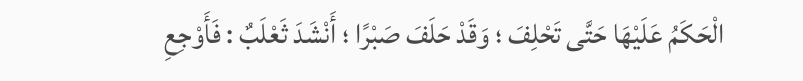الْحَكَمُ عَلَيْهَا حَتَّى تَحْلِفَ ؛ وَقَدْ حَلَفَ صَبْرًا ؛ أَنْشَدَ ثَعْلَبٌ : فَأَوْجِعِ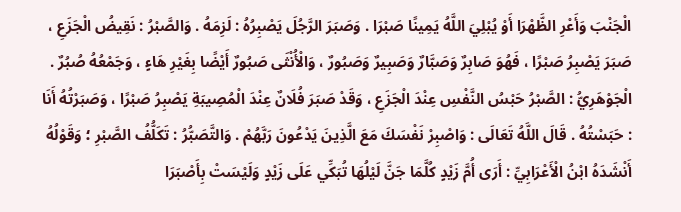الْجَنْبَ وَأَعْرِ الظَّهْرَا أَوْ يُبْلِيَ اللَّهُ يَمِينًا صَبْرَا . وَصَبَرَ الرَّجُلَ يَصْبِرُهُ : لَزِمَهُ . وَالصَّبْرُ : نَقِيضُ الْجَزَعِ ، صَبَرَ يَصْبِرُ صَبْرًا ، فَهُوَ صَابِرٌ وَصَبَّارٌ وَصَبِيرٌ وَصَبُورٌ ، وَالْأُنْثَى صَبُورٌ أَيْضًا بِغَيْرِ هَاءٍ ، وَجَمْعُهُ صُبُرٌ . الْجَوْهَرِيُّ : الصَّبْرُ حَبْسُ النَّفْسِ عِنْدَ الْجَزَعِ ، وَقَدْ صَبَرَ فُلَانٌ عِنْدَ الْمُصِيبَةِ يَصْبِرُ صَبْرًا ، وَصَبَرْتُهُ أَنَا : حَبَسْتُهُ . قَالَ اللَّهُ تَعَالَى : وَاصْبِرْ نَفْسَكَ مَعَ الَّذِينَ يَدْعُونَ رَبَّهُمْ . وَالتَّصَبُّرُ : تَكَلُّفُ الصَّبْرِ ؛ وَقَوْلُهُ أَنْشَدَهُ ابْنُ الْأَعْرَابِيِّ : أَرَى أُمَّ زَيْدٍ كُلَّمَا جَنَّ لَيْلُهَا تُبَكِّي عَلَى زَيْدٍ وَلَيْسَتْ بِأَصْبَرَا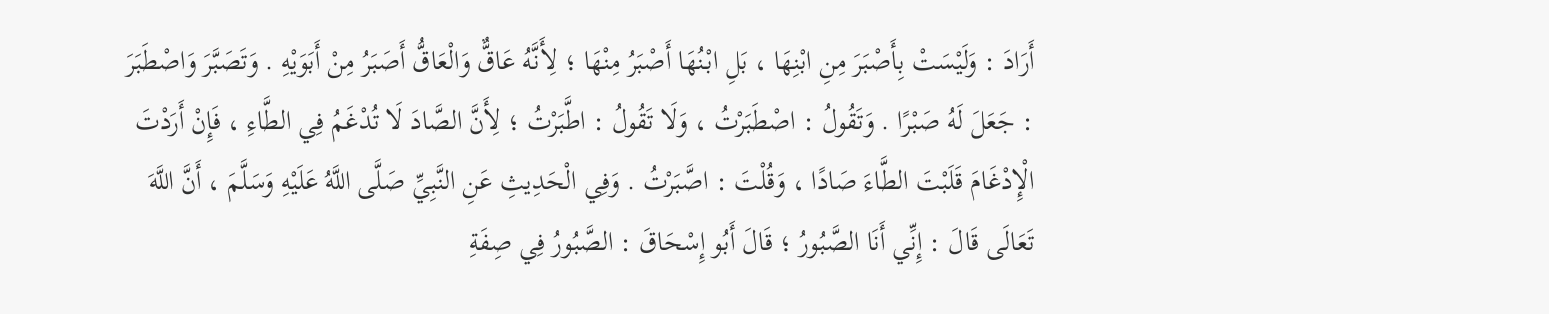أَرَادَ : وَلَيْسَتْ بِأَصْبَرَ مِنِ ابْنِهَا ، بَلِ ابْنُهَا أَصْبَرُ مِنْهَا ؛ لِأَنَّهُ عَاقٌّ وَالْعَاقُّ أَصَبَرُ مِنْ أَبَوَيْهِ . وَتَصَبَّرَ وَاصْطَبَرَ : جَعَلَ لَهُ صَبْرًا . وَتَقُولُ : اصْطَبَرْتُ ، وَلَا تَقُولُ : اطَّبَرْتُ ؛ لِأَنَّ الصَّادَ لَا تُدْغَمُ فِي الطَّاءِ ، فَإِنْ أَرَدْتَ الْإِدْغَامَ قَلَبْتَ الطَّاءَ صَادًا ، وَقُلْتَ : اصَّبَرْتُ . وَفِي الْحَدِيثِ عَنِ النَّبِيِّ صَلَّى اللَّهُ عَلَيْهِ وَسَلَّمَ ، أَنَّ اللَّهَ تَعَالَى قَالَ : إِنِّي أَنَا الصَّبُورُ ؛ قَالَ أَبُو إِسْحَاقَ : الصَّبُورُ فِي صِفَةِ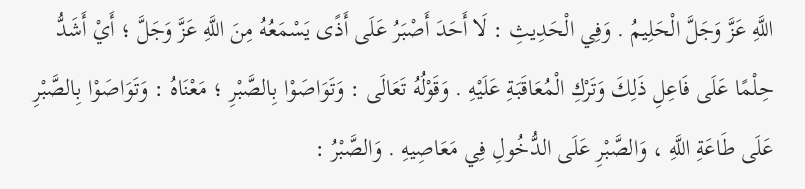اللَّهِ عَزَّ وَجَلَّ الْحَلِيمُ . وَفِي الْحَدِيثِ : لَا أَحَدَ أَصْبَرُ عَلَى أَذًى يَسْمَعُهُ مِنَ اللَّهِ عَزَّ وَجَلَّ ؛ أَيْ أَشَدُّ حِلْمًا عَلَى فَاعِلِ ذَلِكَ وَتَرْكِ الْمُعَاقَبَةِ عَلَيْهِ . وَقَوْلُهُ تَعَالَى : وَتَوَاصَوْا بِالصَّبْرِ ؛ مَعْنَاهُ : وَتَوَاصَوْا بِالصَّبْرِ عَلَى طَاعَةِ اللَّهِ ، وَالصَّبْرِ عَلَى الدُّخُولِ فِي مَعَاصِيهِ . وَالصَّبْرُ :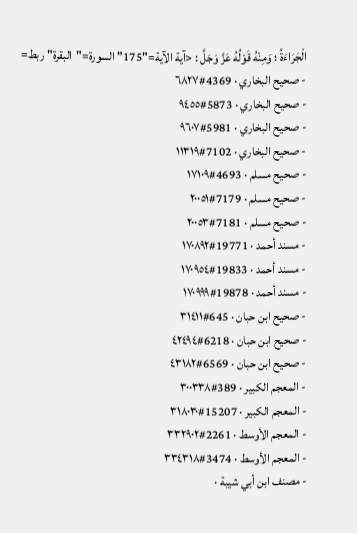الْجَرَاءَةُ ؛ وَمِنْهُ قَوْلُهُ عَزَّ وَجَلَّ : <آية الآية="175" السورة="البقرة" ربط=
- صحيح البخاري · 4369#٦٨٢٧
- صحيح البخاري · 5873#٩٤٥٥
- صحيح البخاري · 5981#٩٦٠٧
- صحيح البخاري · 7102#١١٣١٩
- صحيح مسلم · 4693#١٧١٠٩
- صحيح مسلم · 7179#٢٠٠٥١
- صحيح مسلم · 7181#٢٠٠٥٣
- مسند أحمد · 19771#١٧٠٨٩٢
- مسند أحمد · 19833#١٧٠٩٥٤
- مسند أحمد · 19878#١٧٠٩٩٩
- صحيح ابن حبان · 645#٣١٤١١
- صحيح ابن حبان · 6218#٤٢٤٩٤
- صحيح ابن حبان · 6569#٤٣١٨٢
- المعجم الكبير · 389#٣٠٠٣٣٨
- المعجم الكبير · 15207#٣١٨٠٣٠
- المعجم الأوسط · 2261#٣٣٢٩٠٢
- المعجم الأوسط · 3474#٣٣٤٣١٨
- مصنف ابن أبي شيبة ·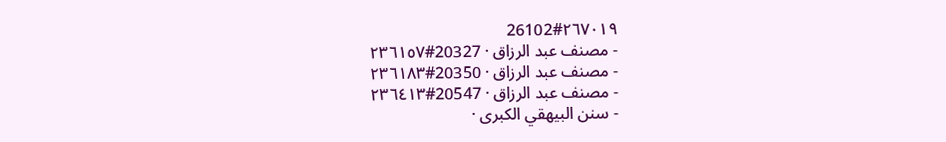26102#٢٦٧٠١٩
- مصنف عبد الرزاق · 20327#٢٣٦١٥٧
- مصنف عبد الرزاق · 20350#٢٣٦١٨٣
- مصنف عبد الرزاق · 20547#٢٣٦٤١٣
- سنن البيهقي الكبرى ·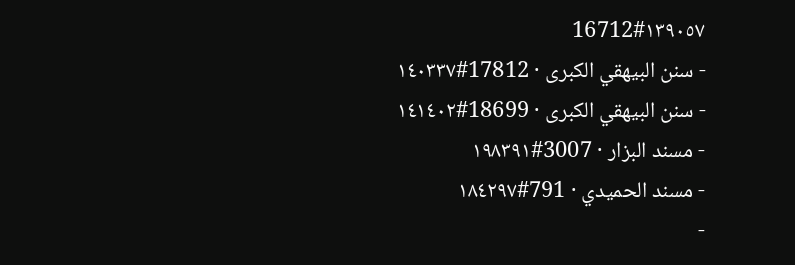16712#١٣٩٠٥٧
- سنن البيهقي الكبرى · 17812#١٤٠٣٣٧
- سنن البيهقي الكبرى · 18699#١٤١٤٠٢
- مسند البزار · 3007#١٩٨٣٩١
- مسند الحميدي · 791#١٨٤٢٩٧
-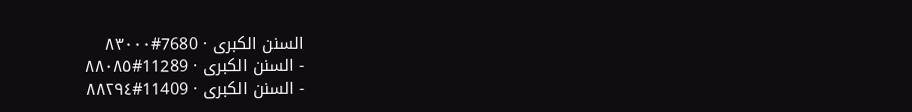السنن الكبرى · 7680#٨٣٠٠٠
- السنن الكبرى · 11289#٨٨٠٨٥
- السنن الكبرى · 11409#٨٨٢٩٤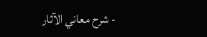- شرح معاني الآثار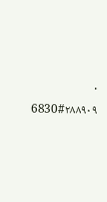· 6830#٢٨٨٩٠٩